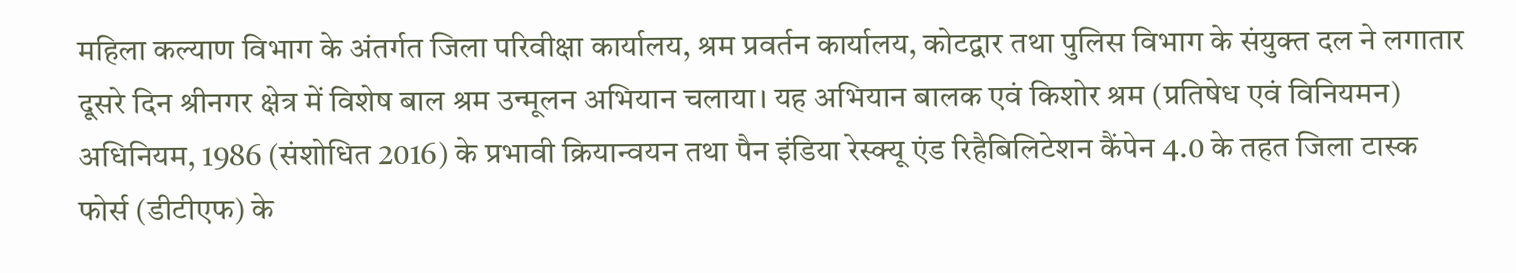महिला कल्याण विभाग के अंतर्गत जिला परिवीक्षा कार्यालय, श्रम प्रवर्तन कार्यालय, कोटद्वार तथा पुलिस विभाग के संयुक्त दल ने लगातार दूसरे दिन श्रीनगर क्षेत्र में विशेष बाल श्रम उन्मूलन अभियान चलाया। यह अभियान बालक एवं किशोर श्रम (प्रतिषेध एवं विनियमन) अधिनियम, 1986 (संशोधित 2016) के प्रभावी क्रियान्वयन तथा पैन इंडिया रेस्क्यू एंड रिहैबिलिटेशन कैंपेन 4.0 के तहत जिला टास्क फोर्स (डीटीएफ) के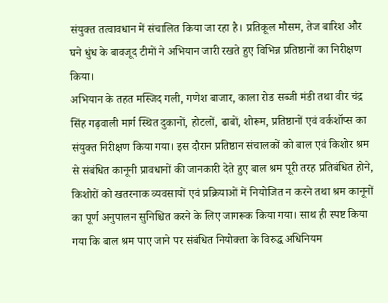संयुक्त तत्वावधान में संचालित किया जा रहा है। प्रतिकूल मौसम, तेज बारिश और घने धुंध के बावजूद टीमों ने अभियान जारी रखते हुए विभिन्न प्रतिष्ठानों का निरीक्षण किया।
अभियान के तहत मस्जिद गली, गणेश बाजार, काला रोड सब्जी मंडी तथा वीर चंद्र सिंह गढ़वाली मार्ग स्थित दुकानों, होटलों, ढाबों, शोरूम, प्रतिष्ठानों एवं वर्कशॉप्स का संयुक्त निरीक्षण किया गया। इस दौरान प्रतिष्ठान संचालकों को बाल एवं किशोर श्रम से संबंधित कानूनी प्रावधानों की जानकारी देते हुए बाल श्रम पूरी तरह प्रतिबंधित होने, किशोरों को खतरनाक व्यवसायों एवं प्रक्रियाओं में नियोजित न करने तथा श्रम कानूनों का पूर्ण अनुपालन सुनिश्चित करने के लिए जागरूक किया गया। साथ ही स्पष्ट किया गया कि बाल श्रम पाए जाने पर संबंधित नियोक्ता के विरुद्ध अधिनियम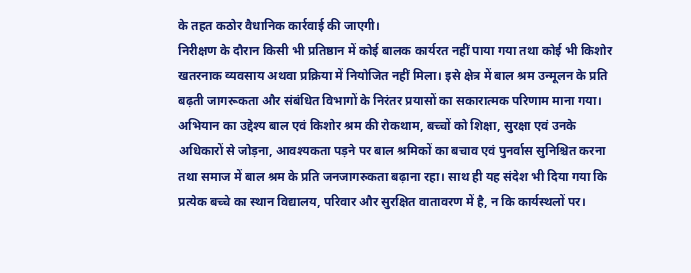के तहत कठोर वैधानिक कार्रवाई की जाएगी।
निरीक्षण के दौरान किसी भी प्रतिष्ठान में कोई बालक कार्यरत नहीं पाया गया तथा कोई भी किशोर खतरनाक व्यवसाय अथवा प्रक्रिया में नियोजित नहीं मिला। इसे क्षेत्र में बाल श्रम उन्मूलन के प्रति बढ़ती जागरूकता और संबंधित विभागों के निरंतर प्रयासों का सकारात्मक परिणाम माना गया।
अभियान का उद्देश्य बाल एवं किशोर श्रम की रोकथाम, बच्चों को शिक्षा, सुरक्षा एवं उनके अधिकारों से जोड़ना, आवश्यकता पड़ने पर बाल श्रमिकों का बचाव एवं पुनर्वास सुनिश्चित करना तथा समाज में बाल श्रम के प्रति जनजागरुकता बढ़ाना रहा। साथ ही यह संदेश भी दिया गया कि प्रत्येक बच्चे का स्थान विद्यालय, परिवार और सुरक्षित वातावरण में है, न कि कार्यस्थलों पर।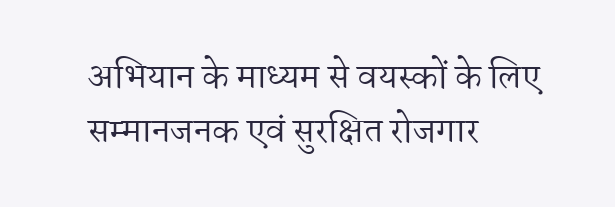अभियान के माध्यम से वयस्कों के लिए सम्मानजनक एवं सुरक्षित रोजगार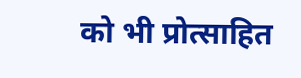को भी प्रोत्साहित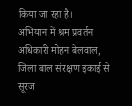किया जा रहा है।
अभियान में श्रम प्रवर्तन अधिकारी मोहन बेलवाल, जिला बाल संरक्षण इकाई से सूरज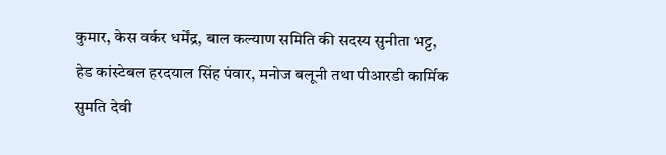कुमार, केस वर्कर धर्मेंद्र, बाल कल्याण समिति की सदस्य सुनीता भट्ट, हेड कांस्टेबल हरदयाल सिंह पंवार, मनोज बलूनी तथा पीआरडी कार्मिक सुमति देवी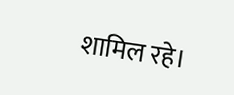शामिल रहे।